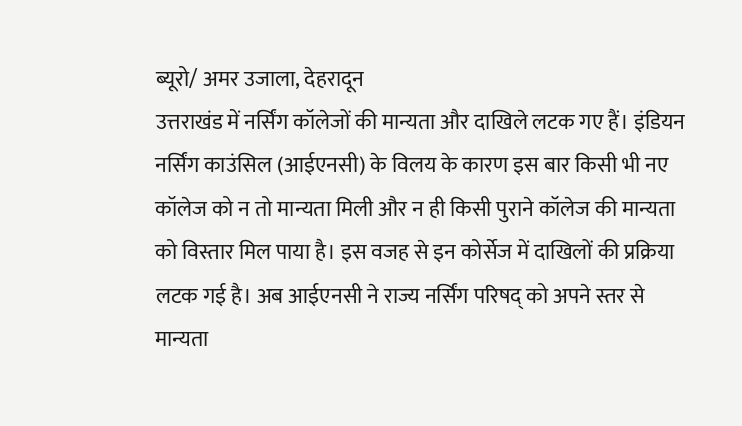ब्यूरो/ अमर उजाला, देहरादून
उत्तराखंड में नर्सिंग कॉलेजों की मान्यता और दाखिले लटक गए हैं। इंडियन नर्सिंग काउंसिल (आईएनसी) के विलय के कारण इस बार किसी भी नए कॉलेज को न तो मान्यता मिली और न ही किसी पुराने कॉलेज की मान्यता को विस्तार मिल पाया है। इस वजह से इन कोर्सेज में दाखिलों की प्रक्रिया लटक गई है। अब आईएनसी ने राज्य नर्सिंग परिषद् को अपने स्तर से मान्यता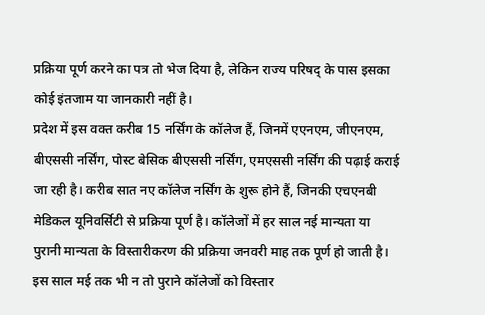प्रक्रिया पूर्ण करने का पत्र तो भेज दिया है, लेकिन राज्य परिषद् के पास इसका कोई इंतजाम या जानकारी नहीं है।
प्रदेश में इस वक्त करीब 15 नर्सिंग के कॉलेज हैं, जिनमें एएनएम, जीएनएम, बीएससी नर्सिंग, पोस्ट बेसिक बीएससी नर्सिंग, एमएससी नर्सिंग की पढ़ाई कराई जा रही है। करीब सात नए कॉलेज नर्सिंग के शुरू होने हैं, जिनकी एचएनबी मेडिकल यूनिवर्सिटी से प्रक्रिया पूर्ण है। कॉलेजों में हर साल नई मान्यता या पुरानी मान्यता के विस्तारीकरण की प्रक्रिया जनवरी माह तक पूर्ण हो जाती है। इस साल मई तक भी न तो पुराने कॉलेजों को विस्तार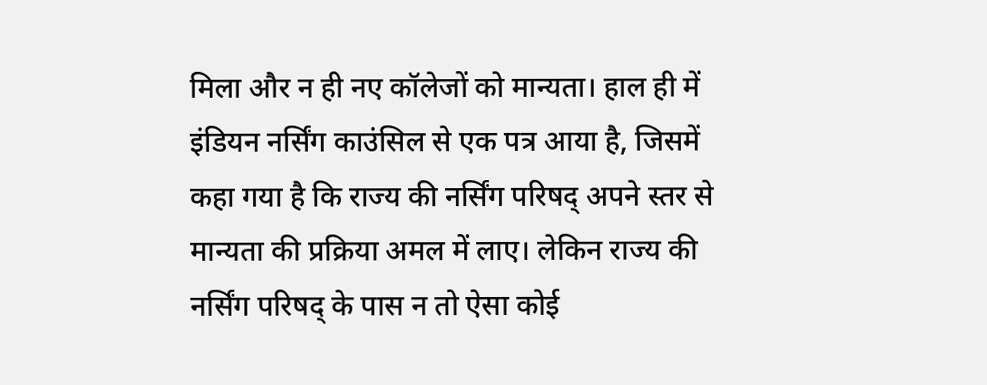मिला और न ही नए कॉलेजों को मान्यता। हाल ही में इंडियन नर्सिंग काउंसिल से एक पत्र आया है, जिसमें कहा गया है कि राज्य की नर्सिंग परिषद् अपने स्तर से मान्यता की प्रक्रिया अमल में लाए। लेकिन राज्य की नर्सिंग परिषद् के पास न तो ऐसा कोई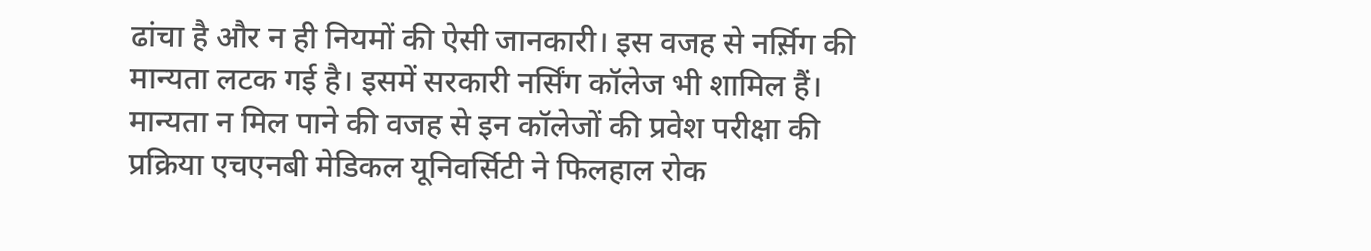ढांचा है और न ही नियमों की ऐसी जानकारी। इस वजह से नर्स़िग की मान्यता लटक गई है। इसमें सरकारी नर्सिंग कॉलेज भी शामिल हैं। मान्यता न मिल पाने की वजह से इन कॉलेजों की प्रवेश परीक्षा की प्रक्रिया एचएनबी मेडिकल यूनिवर्सिटी ने फिलहाल रोक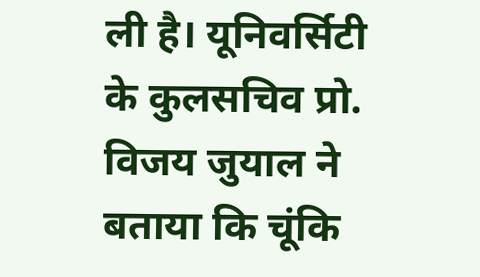ली है। यूनिवर्सिटी के कुलसचिव प्रो. विजय जुयाल ने बताया कि चूंकि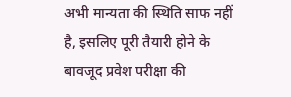अभी मान्यता की स्थिति साफ नहीं है, इसलिए पूरी तैयारी होने के बावजूद प्रवेश परीक्षा की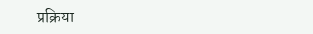प्रक्रिया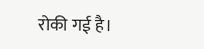रोकी गई है।